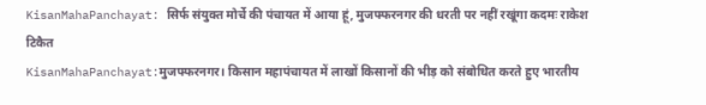KisanMahaPanchayat: सिर्फ संयुक्त मोर्चे की पंचायत में आया हूं, मुजफ्फरनगर की धरती पर नहीं रखूंगा कदमः राकेश टिकैत
KisanMahaPanchayat:मुजफ्फरनगर। किसान महापंचायत में लाखों किसानों की भीड़ को संबोधित करते हुए भारतीय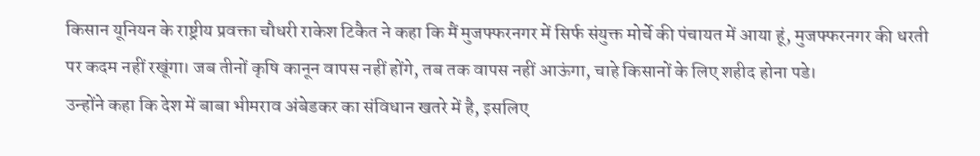किसान यूनियन के राष्ट्रीय प्रवक्ता चौधरी राकेश टिकैत ने कहा कि मैं मुजफ्फरनगर में सिर्फ संयुक्त मोर्चे की पंचायत में आया हूं, मुजफ्फरनगर की धरती पर कदम नहीं रखूंगा। जब तीनों कृषि कानून वापस नहीं होंगे, तब तक वापस नहीं आऊंगा, चाहे किसानों के लिए शहीद होना पडे।
उन्होंने कहा कि देश में बाबा भीमराव अंबेडकर का संविधान खतरे में है, इसलिए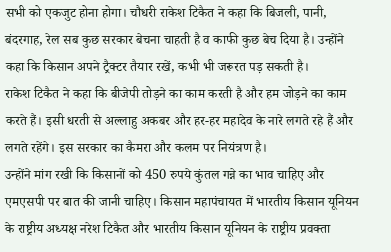सभी को एकजुट होना होगा। चौधरी राकेश टिकैत ने कहा कि बिजली, पानी, बंदरगाह, रेल सब कुछ सरकार बेचना चाहती है व काफी कुछ बेच दिया है। उन्होंने कहा कि किसान अपने ट्रैक्टर तैयार रखें, कभी भी जरूरत पड़ सकती है।
राकेश टिकैत ने कहा कि बीजेपी तोड़ने का काम करती है और हम जोड़ने का काम करते हैं। इसी धरती से अल्लाहु अकबर और हर-हर महादेव के नारे लगते रहे हैं और लगते रहेंगे। इस सरकार का कैमरा और कलम पर नियंत्रण है।
उन्होंने मांग रखी कि किसानों को 450 रुपये कुंतल गन्ने का भाव चाहिए और एमएसपी पर बात की जानी चाहिए। किसान महापंचायत में भारतीय किसान यूनियन के राष्ट्रीय अध्यक्ष नरेश टिकैत और भारतीय किसान यूनियन के राष्ट्रीय प्रवक्ता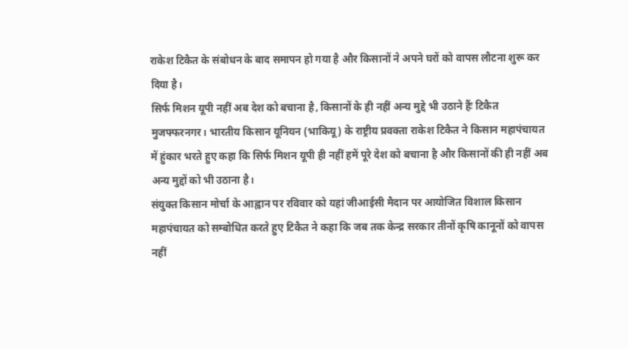राकेश टिकैत के संबोधन के बाद समापन हो गया है और किसानों ने अपने घरों को वापस लौटना शुरू कर दिया है।
सिर्फ मिशन यूपी नहीं अब देश को बचाना है, किसानों के ही नहीं अन्य मुद्दे भी उठाने हैंः टिकैत
मुजफ्फरनगर। भारतीय किसान यूनियन (भाकियू) के राष्ट्रीय प्रवक्ता राकेश टिकैत ने किसान महापंचायत में हुंकार भरते हुए कहा कि सिर्फ मिशन यूपी ही नहीं हमें पूरे देश को बचाना है और किसानों की ही नहीं अब अन्य मुद्दों को भी उठाना है।
संयुक्त किसान मोर्चा के आह्वान पर रविवार को यहां जीआईसी मैदान पर आयोजित विशाल किसान महापंचायत को सम्बोधित करते हुए टिकैत ने कहा कि जब तक केन्द्र सरकार तीनों कृषि कानूनों को वापस नहीं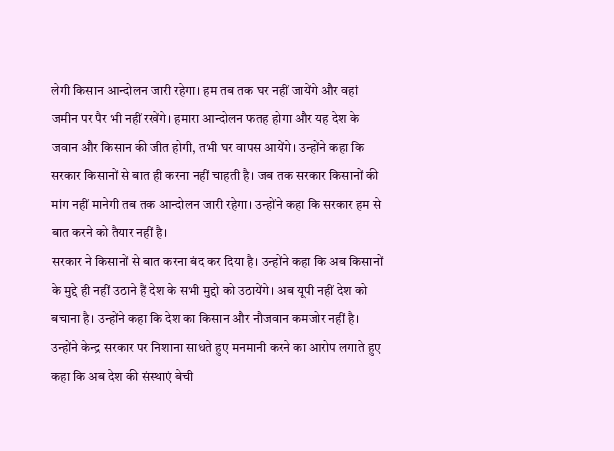लेगी किसान आन्दोलन जारी रहेगा। हम तब तक घर नहीं जायेंगे और वहां जमीन पर पैर भी नहीं रखेंगे। हमारा आन्दोलन फतह होगा और यह देश के जवान और किसान की जीत होगी, तभी घर वापस आयेंगे। उन्होंने कहा कि सरकार किसानों से बात ही करना नहीं चाहती है। जब तक सरकार किसानों की मांग नहीं मानेगी तब तक आन्दोलन जारी रहेगा। उन्होंने कहा कि सरकार हम से बात करने को तैयार नहीं है।
सरकार ने किसानों से बात करना बंद कर दिया है। उन्होंने कहा कि अब किसानों के मुद्दे ही नहीं उठाने हैं देश के सभी मुद्दो को उठायेंगे। अब यूपी नहीं देश को बचाना है। उन्होंने कहा कि देश का किसान और नौजवान कमजोर नहीं है। उन्होंने केन्द्र सरकार पर निशाना साधते हुए मनमानी करने का आरोप लगाते हुए कहा कि अब देश की संस्थाएं बेची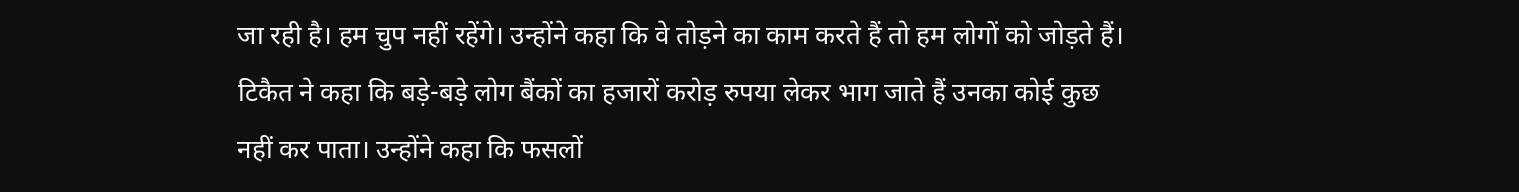जा रही है। हम चुप नहीं रहेंगे। उन्होंने कहा कि वे तोड़ने का काम करते हैं तो हम लोगों को जोड़ते हैं।
टिकैत ने कहा कि बड़े-बड़े लोग बैंकों का हजारों करोड़ रुपया लेकर भाग जाते हैं उनका कोई कुछ नहीं कर पाता। उन्होंने कहा कि फसलों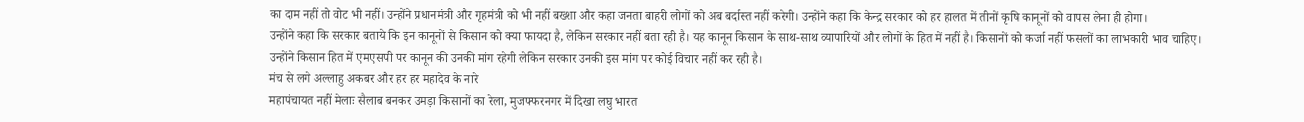का दाम नहीं तो वोट भी नहीं। उन्होंने प्रधानमंत्री और गृहमंत्री को भी नहीं बख्शा और कहा जनता बाहरी लोगों को अब बर्दास्त नहीं करेगी। उन्होंने कहा कि केन्द्र सरकार को हर हालत में तीनों कृषि कानूनों को वापस लेना ही होगा।
उन्होंने कहा कि सरकार बताये कि इन कानूनों से किसान को क्या फायदा है, लेकिन सरकार नहीं बता रही है। यह कानून किसान के साथ-साथ व्यापारियों और लोगों के हित में नहीं है। किसानों को कर्जा नहीं फसलों का लाभकारी भाव चाहिए। उन्होंने किसान हित में एमएसपी पर कानून की उनकी मांग रहेगी लेकिन सरकार उनकी इस मांग पर कोई विचार नहीं कर रही है।
मंच से लगे अल्लाहु अकबर और हर हर महादेव के नारे
महापंचायत नहीं मेलाः सैलाब बनकर उमड़ा किसानों का रेला, मुजफ्फरनगर में दिखा लघु भारत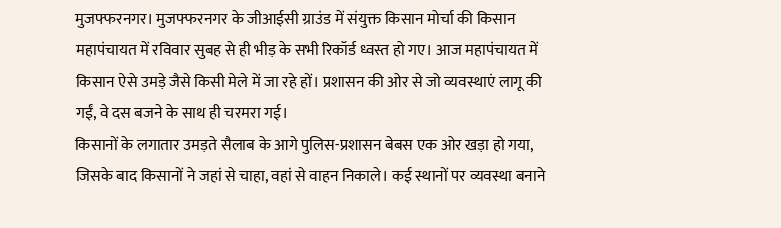मुजफ्फरनगर। मुजफ्फरनगर के जीआईसी ग्राउंड में संयुक्त किसान मोर्चा की किसान महापंचायत में रविवार सुबह से ही भीड़ के सभी रिकॉर्ड ध्वस्त हो गए। आज महापंचायत में किसान ऐसे उमड़े जैसे किसी मेले में जा रहे हों। प्रशासन की ओर से जो व्यवस्थाएं लागू की गईं, वे दस बजने के साथ ही चरमरा गई।
किसानों के लगातार उमड़ते सैलाब के आगे पुलिस-प्रशासन बेबस एक ओर खड़ा हो गया, जिसके बाद किसानों ने जहां से चाहा, वहां से वाहन निकाले। कई स्थानों पर व्यवस्था बनाने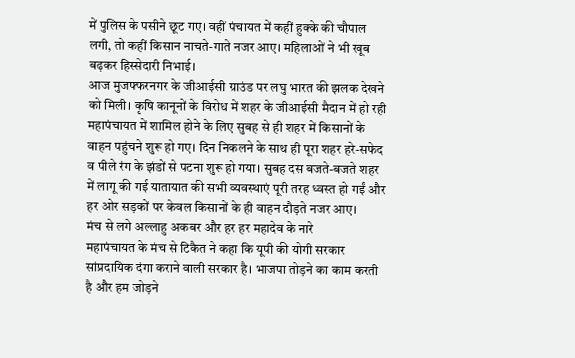में पुलिस के पसीने छूट गए। वहीं पंचायत में कहीं हुक्के की चौपाल लगी, तो कहीं किसान नाचते-गाते नजर आए। महिलाओं ने भी खूब बढ़कर हिस्सेदारी निभाई।
आज मुजफ्फरनगर के जीआईसी ग्राउंड पर लघु भारत की झलक देखने को मिली। कृषि कानूनों के विरोध में शहर के जीआईसी मैदान में हो रही महापंचायत में शामिल होने के लिए सुबह से ही शहर में किसानों के वाहन पहुंचने शुरू हो गए। दिन निकलने के साथ ही पूरा शहर हरे-सफेद व पीले रंग के झंडों से पटना शुरू हो गया। सुबह दस बजते-बजते शहर में लागू की गई यातायात की सभी व्यवस्थाएं पूरी तरह ध्वस्त हो गईं और हर ओर सड़कों पर केवल किसानों के ही वाहन दौड़ते नजर आए।
मंच से लगे अल्लाहु अकबर और हर हर महादेव के नारे
महापंचायत के मंच से टिकैत ने कहा कि यूपी की योगी सरकार सांप्रदायिक दंगा कराने वाली सरकार है। भाजपा तोड़ने का काम करती है और हम जोड़ने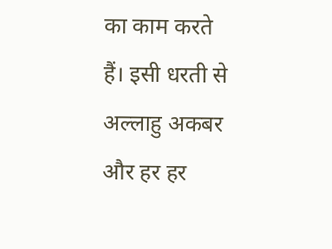का काम करते हैं। इसी धरती से अल्लाहु अकबर और हर हर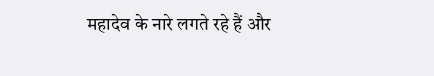महादेव के नारे लगते रहे हैं और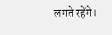लगते रहेंगे।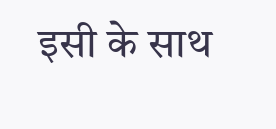इसी के साथ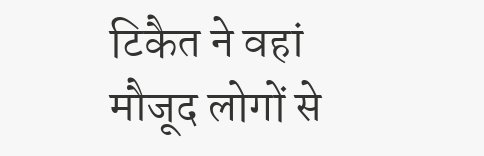टिकैत ने वहां मौजूद लोगों से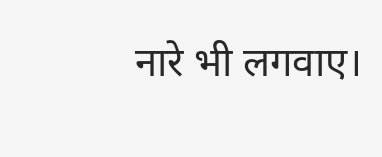नारे भी लगवाए।